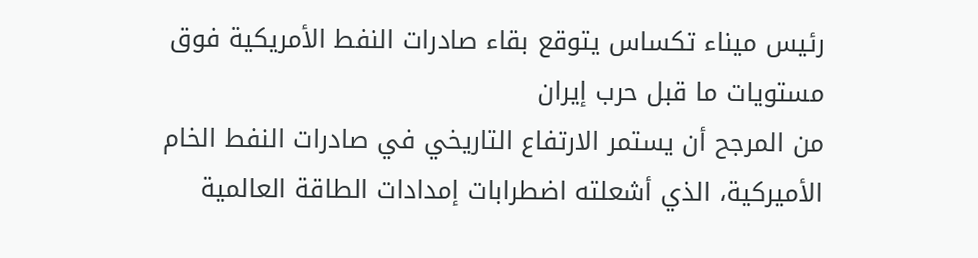رئيس ميناء تكساس يتوقع بقاء صادرات النفط الأمريكية فوق مستويات ما قبل حرب إيران
من المرجح أن يستمر الارتفاع التاريخي في صادرات النفط الخام الأميركية، الذي أشعلته اضطرابات إمدادات الطاقة العالمية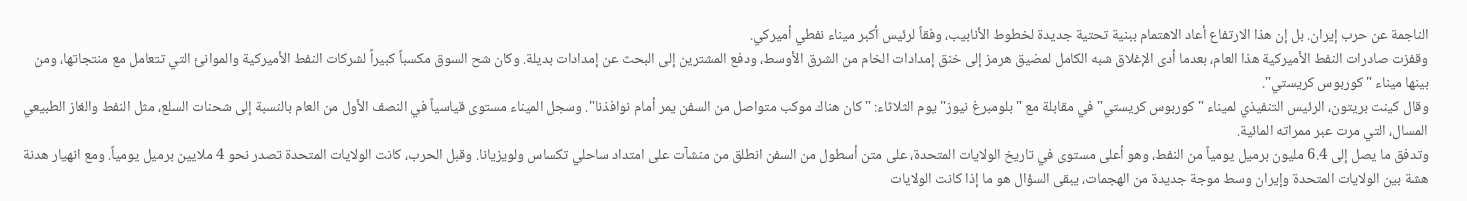الناجمة عن حرب إيران. بل إن هذا الارتفاع أعاد الاهتمام ببنية تحتية جديدة لخطوط الأنابيب، وفقاً لرئيس أكبر ميناء نفطي أميركي.
وقفزت صادرات النفط الأميركية هذا العام، بعدما أدى الإغلاق شبه الكامل لمضيق هرمز إلى خنق إمدادات الخام من الشرق الأوسط، ودفع المشترين إلى البحث عن إمدادات بديلة. وكان شح السوق مكسباً كبيراً لشركات النفط الأميركية والموانئ التي تتعامل مع منتجاتها، ومن بينها ميناء "كوربوس كريستي".
وقال كينت بريتون، الرئيس التنفيذي لميناء "كوربوس كريستي" في مقابلة مع "بلومبرغ نيوز" يوم الثلاثاء: "كان هناك موكب متواصل من السفن يمر أمام نوافذنا". وسجل الميناء مستوى قياسياً في النصف الأول من العام بالنسبة إلى شحنات السلع، مثل النفط والغاز الطبيعي المسال، التي مرت عبر ممراته المائية.
وتدفق ما يصل إلى 6.4 مليون برميل يومياً من النفط، وهو أعلى مستوى في تاريخ الولايات المتحدة، على متن أسطول من السفن انطلق من منشآت على امتداد ساحلي تكساس ولويزيانا. وقبل الحرب، كانت الولايات المتحدة تصدر نحو 4 ملايين برميل يومياً. ومع انهيار هدنة هشة بين الولايات المتحدة وإيران وسط موجة جديدة من الهجمات، يبقى السؤال هو ما إذا كانت الولايات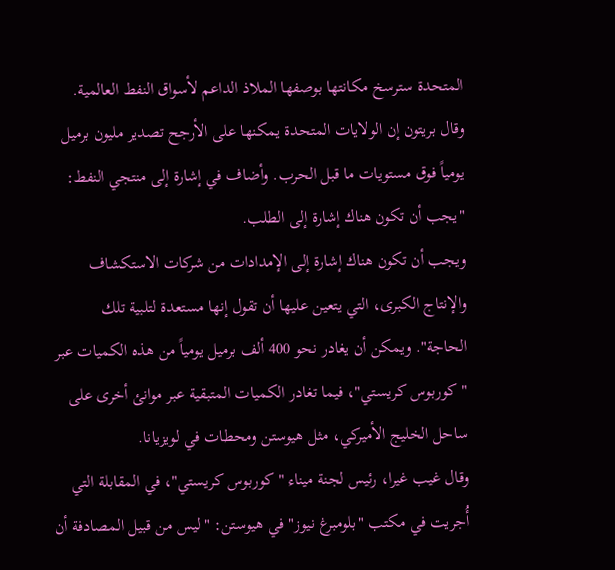المتحدة سترسخ مكانتها بوصفها الملاذ الداعم لأسواق النفط العالمية.
وقال بريتون إن الولايات المتحدة يمكنها على الأرجح تصدير مليون برميل يومياً فوق مستويات ما قبل الحرب. وأضاف في إشارة إلى منتجي النفط: "يجب أن تكون هناك إشارة إلى الطلب.
ويجب أن تكون هناك إشارة إلى الإمدادات من شركات الاستكشاف والإنتاج الكبرى، التي يتعين عليها أن تقول إنها مستعدة لتلبية تلك الحاجة". ويمكن أن يغادر نحو 400 ألف برميل يومياً من هذه الكميات عبر "كوربوس كريستي"، فيما تغادر الكميات المتبقية عبر موانئ أخرى على ساحل الخليج الأميركي، مثل هيوستن ومحطات في لويزيانا.
وقال غيب غيرا، رئيس لجنة ميناء "كوربوس كريستي"، في المقابلة التي أُجريت في مكتب "بلومبرغ نيوز" في هيوستن: "ليس من قبيل المصادفة أن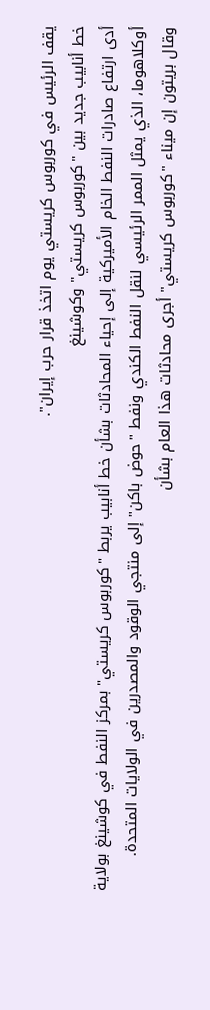يقف الرئيس في كوربوس كريستي يوم اتخذ قرار حرب إيران".
خط أنابيب جديد بين "كوربوس كريستي" وكوشينغ
أدى ارتفاع صادرات النفط الخام الأميركية إلى إحياء المحادثات بشأن خط أنابيب يربط "كوربوس كريستي" بمركز النفط في كوشينغ بولاية أوكلاهوما، الذي يمثل الممر الرئيسي لنقل النفط الكندي ونفط "حوض باكن" إلى منتجي الوقود والمصدرين في الولايات المتحدة.
وقال بريتون إن ميناء "كوربوس كريستي" أجرى محادثات هذا العام بشأن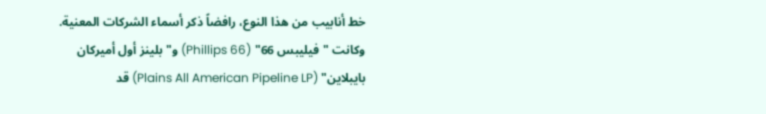خط أنابيب من هذا النوع، رافضاً ذكر أسماء الشركات المعنية.
وكانت "فيليبس 66" (Phillips 66) و"بلينز أول أميركان بايبلاين" (Plains All American Pipeline LP) قد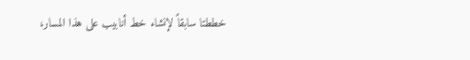خططتا سابقاً لإنشاء خط أنابيب على هذا المسار،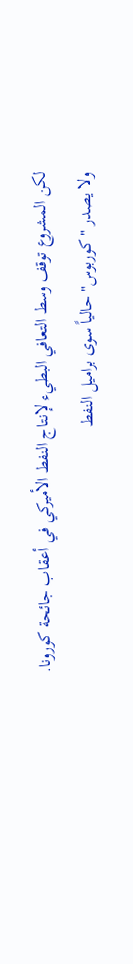لكن المشروع توقف وسط التعافي البطيء لإنتاج النفط الأميركي في أعقاب جائحة كورونا. ولا يصدر "كوربوس" حالياً سوى براميل النفط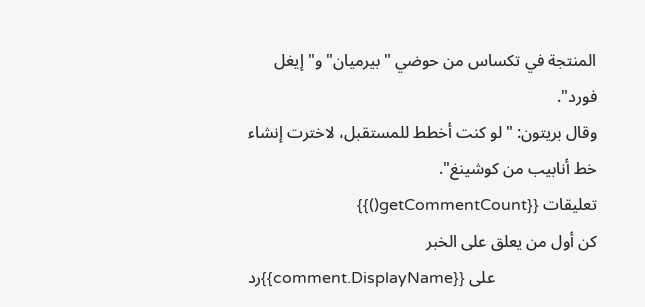المنتجة في تكساس من حوضي "بيرميان" و"إيغل فورد".
وقال بريتون: "لو كنت أخطط للمستقبل، لاخترت إنشاء خط أنابيب من كوشينغ".
تعليقات {{getCommentCount()}}
كن أول من يعلق على الخبر
رد{{comment.DisplayName}} على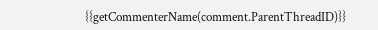{{getCommenterName(comment.ParentThreadID)}}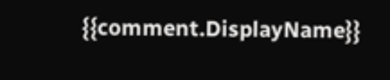{{comment.DisplayName}}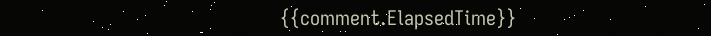{{comment.ElapsedTime}}